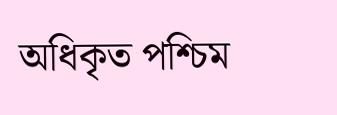অধিকৃত পশ্চিম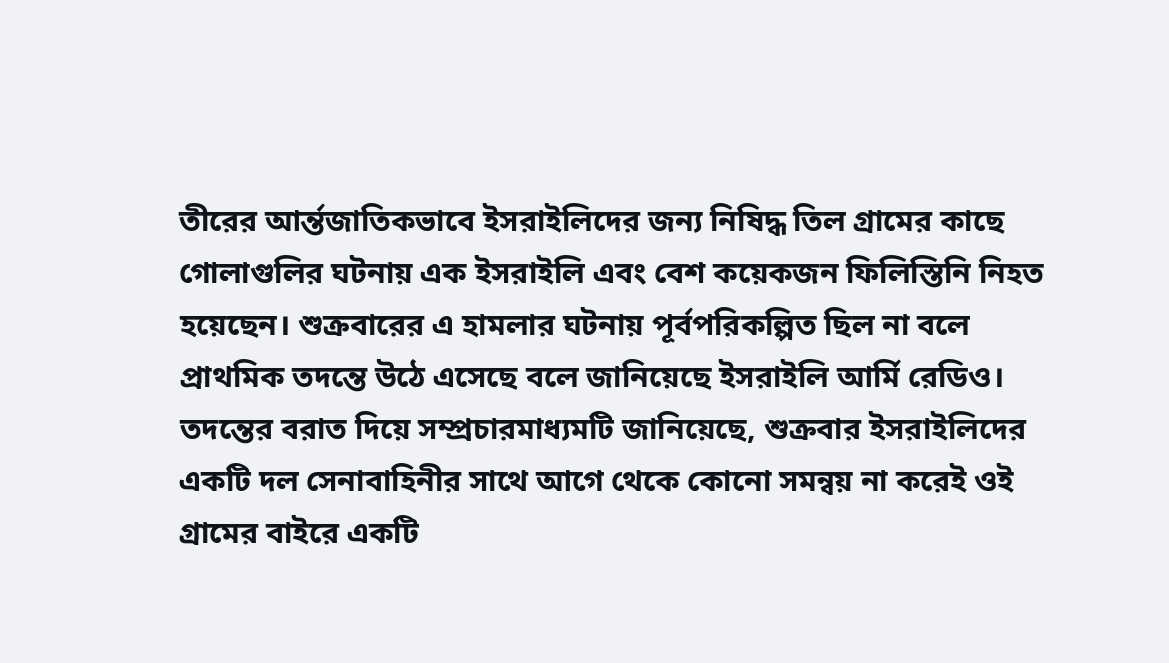তীরের আর্ন্তজাতিকভাবে ইসরাইলিদের জন্য নিষিদ্ধ তিল গ্রামের কাছে গোলাগুলির ঘটনায় এক ইসরাইলি এবং বেশ কয়েকজন ফিলিস্তিনি নিহত হয়েছেন। শুক্রবারের এ হামলার ঘটনায় পূর্বপরিকল্পিত ছিল না বলে প্রাথমিক তদন্তে উঠে এসেছে বলে জানিয়েছে ইসরাইলি আর্মি রেডিও।
তদন্তের বরাত দিয়ে সম্প্রচারমাধ্যমটি জানিয়েছে, শুক্রবার ইসরাইলিদের একটি দল সেনাবাহিনীর সাথে আগে থেকে কোনো সমন্বয় না করেই ওই গ্রামের বাইরে একটি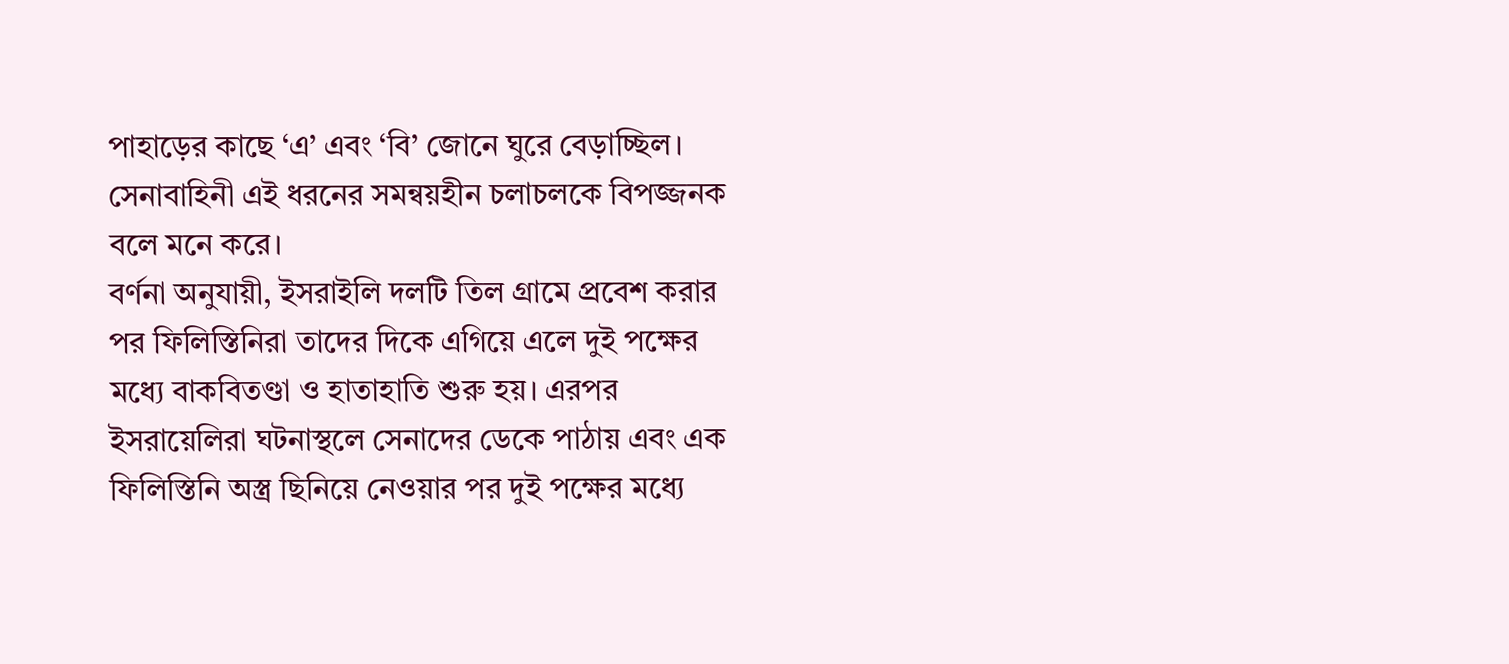পাহাড়ের কাছে ‘এ’ এবং ‘বি’ জোনে ঘুরে বেড়াচ্ছিল। সেনাবাহিনী এই ধরনের সমন্বয়হীন চলাচলকে বিপজ্জনক বলে মনে করে।
বর্ণনা অনুযায়ী, ইসরাইলি দলটি তিল গ্রামে প্রবেশ করার পর ফিলিস্তিনিরা তাদের দিকে এগিয়ে এলে দুই পক্ষের মধ্যে বাকবিতণ্ডা ও হাতাহাতি শুরু হয়। এরপর ইসরায়েলিরা ঘটনাস্থলে সেনাদের ডেকে পাঠায় এবং এক ফিলিস্তিনি অস্ত্র ছিনিয়ে নেওয়ার পর দুই পক্ষের মধ্যে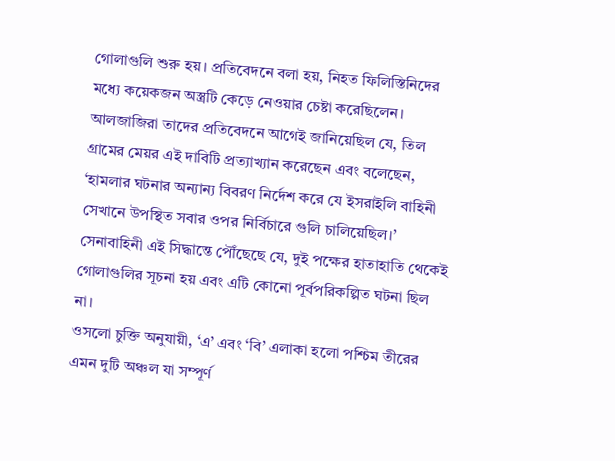গোলাগুলি শুরু হয়। প্রতিবেদনে বলা হয়, নিহত ফিলিস্তিনিদের মধ্যে কয়েকজন অস্ত্রটি কেড়ে নেওয়ার চেষ্টা করেছিলেন।
আলজাজিরা তাদের প্রতিবেদনে আগেই জানিয়েছিল যে, তিল গ্রামের মেয়র এই দাবিটি প্রত্যাখ্যান করেছেন এবং বলেছেন, ‘হামলার ঘটনার অন্যান্য বিবরণ নির্দেশ করে যে ইসরাইলি বাহিনী সেখানে উপস্থিত সবার ওপর নির্বিচারে গুলি চালিয়েছিল।’
সেনাবাহিনী এই সিদ্ধান্তে পৌঁছেছে যে, দুই পক্ষের হাতাহাতি থেকেই গোলাগুলির সূচনা হয় এবং এটি কোনো পূর্বপরিকল্পিত ঘটনা ছিল না।
ওসলো চুক্তি অনুযায়ী, ‘এ’ এবং ‘বি’ এলাকা হলো পশ্চিম তীরের এমন দুটি অঞ্চল যা সম্পূর্ণ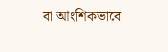বা আংশিকভাবে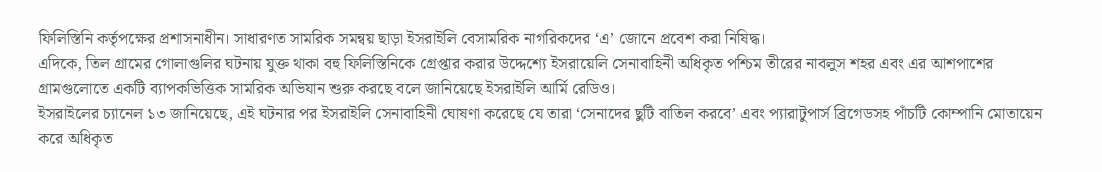ফিলিস্তিনি কর্তৃপক্ষের প্রশাসনাধীন। সাধারণত সামরিক সমন্বয় ছাড়া ইসরাইলি বেসামরিক নাগরিকদের ‘এ’ জোনে প্রবেশ করা নিষিদ্ধ।
এদিকে, তিল গ্রামের গোলাগুলির ঘটনায় যুক্ত থাকা বহু ফিলিস্তিনিকে গ্রেপ্তার করার উদ্দেশ্যে ইসরায়েলি সেনাবাহিনী অধিকৃত পশ্চিম তীরের নাবলুস শহর এবং এর আশপাশের গ্রামগুলোতে একটি ব্যাপকভিত্তিক সামরিক অভিযান শুরু করছে বলে জানিয়েছে ইসরাইলি আর্মি রেডিও।
ইসরাইলের চ্যানেল ১৩ জানিয়েছে, এই ঘটনার পর ইসরাইলি সেনাবাহিনী ঘোষণা করেছে যে তারা ‘সেনাদের ছুটি বাতিল করবে’ এবং প্যারাটুপার্স ব্রিগেডসহ পাঁচটি কোম্পানি মোতায়েন করে অধিকৃত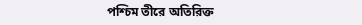পশ্চিম তীরে অতিরিক্ত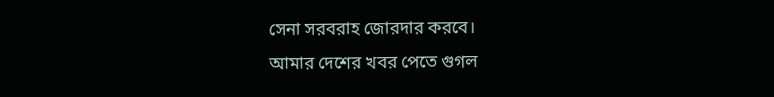সেনা সরবরাহ জোরদার করবে।
আমার দেশের খবর পেতে গুগল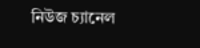নিউজ চ্যানেল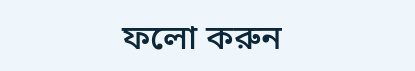ফলো করুন